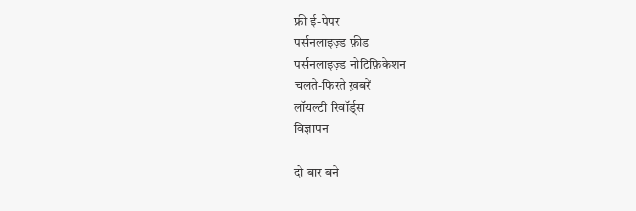फ्री ई-पेपर
पर्सनलाइज़्ड फ़ीड
पर्सनलाइज़्ड नोटिफ़िकेशन
चलते-फिरते ख़बरें
लॉयल्टी रिवॉर्ड्स
विज्ञापन

दो बार बने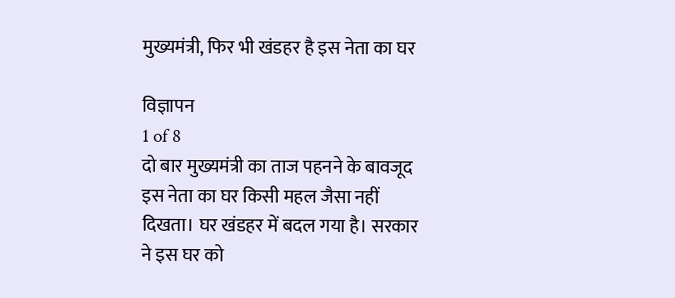मुख्यमंत्री, फिर भी खंडहर है इस नेता का घर

विज्ञापन
1 of 8
दो बार मुख्यमंत्री का ताज पहनने के बावजूद इस नेता का घर किसी महल जैसा नहीं दिखता। घर खंडहर में बदल गया है। सरकार ने इस घर को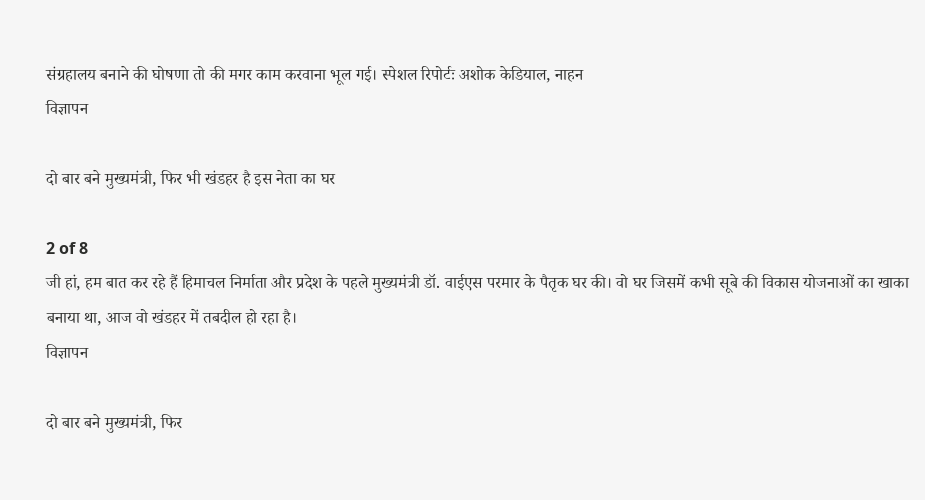संग्रहालय बनाने की घोषणा तो की मगर काम करवाना भूल गई। स्पेशल रिपोर्टः अशोक केडियाल, नाहन
विज्ञापन

दो बार बने मुख्यमंत्री, फिर भी खंडहर है इस नेता का घर

2 of 8
जी हां, हम बात कर रहे हैं हिमाचल निर्माता और प्रदेश के पहले मुख्यमंत्री डॉ. वाईएस परमार के पैतृक घर की। वो घर जिसमें कभी सूबे की विकास योजनाओं का खाका बनाया था, आज वो खंडहर में तबदील हो रहा है।
विज्ञापन

दो बार बने मुख्यमंत्री, फिर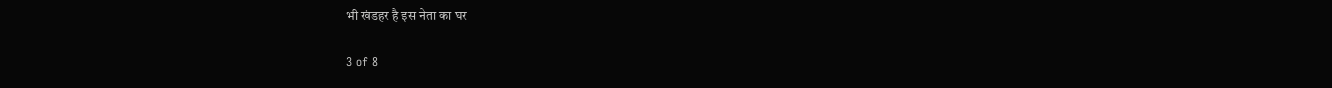भी खंडहर है इस नेता का घर

3 of 8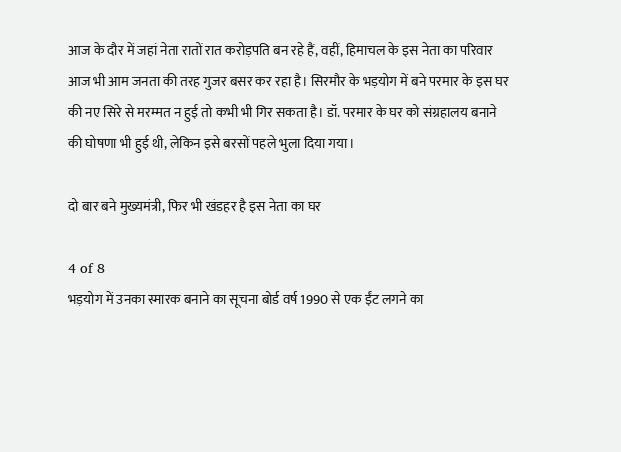आज के दौर में जहां नेता रातों रात करोड़पति बन रहे हैं, वहीं, हिमाचल के इस नेता का परिवार आज भी आम जनता की तरह गुजर बसर कर रहा है। सिरमौर के भड़योग में बने परमार के इस घर की नए सिरे से मरम्मत न हुई तो कभी भी गिर सकता है। डॉ. परमार के घर को संग्रहालय बनाने की घोषणा भी हुई थी, लेकिन इसे बरसों पहले भुला दिया गया।

दो बार बने मुख्यमंत्री, फिर भी खंडहर है इस नेता का घर

4 of 8
भड़योग में उनका स्मारक बनाने का सूचना बोर्ड वर्ष 1990 से एक ईंट लगने का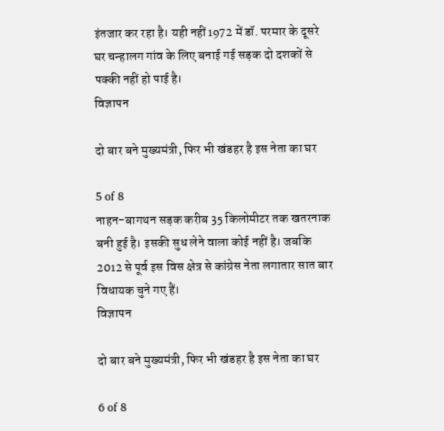इंतजार कर रहा है। यही नहीं1972 में डॉ. परमार के दूसरे घर चन्हालग गांव के लिए बनाई गई सड़क दो दशकों से पक्की नहीं हो पाई है।
विज्ञापन

दो बार बने मुख्यमंत्री, फिर भी खंडहर है इस नेता का घर

5 of 8
नाहन-बागथन सड़क करीब 35 किलोमीटर तक खतरनाक बनी हुई है। इसकी सुध लेने वाला कोई नहीं है। जबकि 2012 से पूर्व इस विस क्षेत्र से कांग्रेस नेता लगातार सात बार विधायक चुने गए हैं।
विज्ञापन

दो बार बने मुख्यमंत्री, फिर भी खंडहर है इस नेता का घर

6 of 8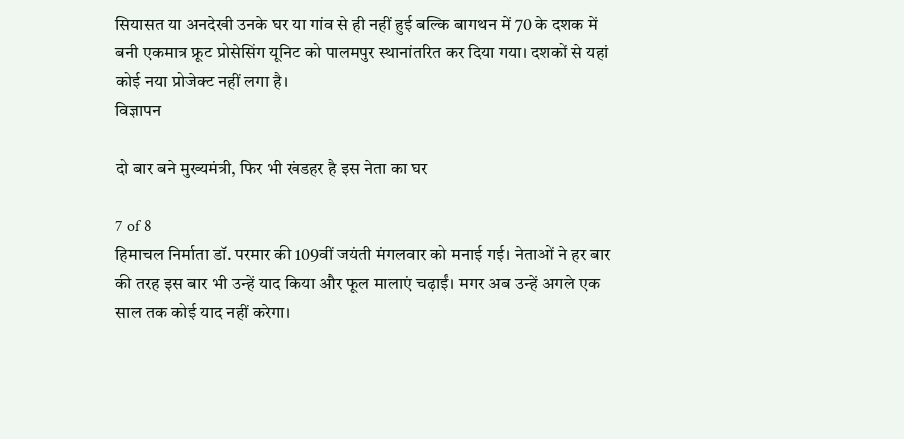सियासत या अनदेखी उनके घर या गांव से ही नहीं हुई बल्कि बागथन में 70 के दशक में बनी एकमात्र फ्रूट प्रोसेसिंग यूनिट को पालमपुर स्थानांतरित कर दिया गया। दशकों से यहां कोई नया प्रोजेक्ट नहीं लगा है।
विज्ञापन

दो बार बने मुख्यमंत्री, फिर भी खंडहर है इस नेता का घर

7 of 8
हिमाचल निर्माता डॉ. परमार की 109वीं जयंती मंगलवार को मनाई गई। नेताओं ने हर बार की तरह इस बार भी उन्हें याद किया और फूल मालाएं चढ़ाईं। मगर अब उन्हें अगले एक साल तक कोई याद नहीं करेगा।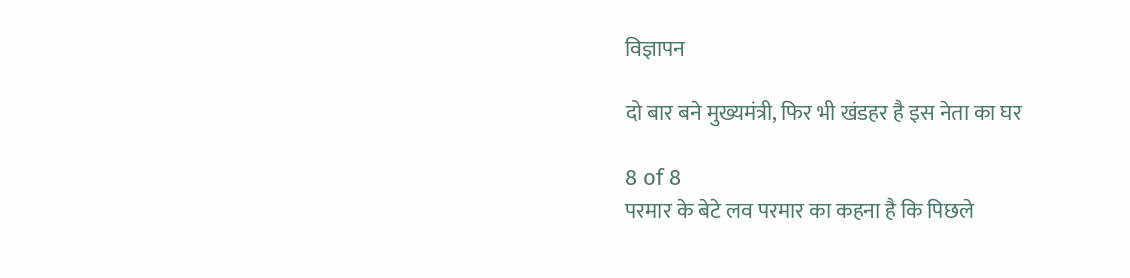विज्ञापन

दो बार बने मुख्यमंत्री, फिर भी खंडहर है इस नेता का घर

8 of 8
परमार के बेटे लव परमार का कहना है कि पिछले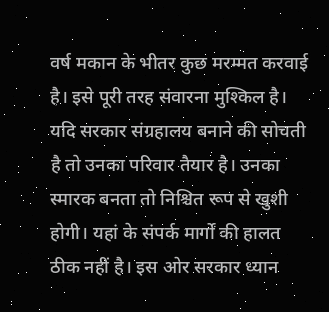वर्ष मकान के भीतर कुछ मरम्मत करवाई है। इसे पूरी तरह संवारना मुश्किल है। यदि सरकार संग्रहालय बनाने की सोचती है तो उनका परिवार तैयार है। उनका स्मारक बनता तो निश्चित रूप से खुशी होगी। यहां के संपर्क मार्गों की हालत ठीक नहीं है। इस ओर सरकार ध्यान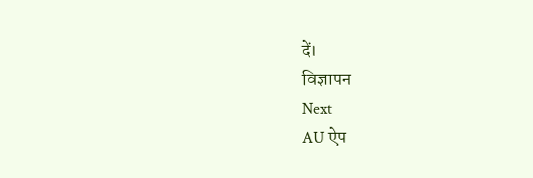दें।
विज्ञापन
Next
AU ऐप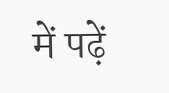में पढ़ें